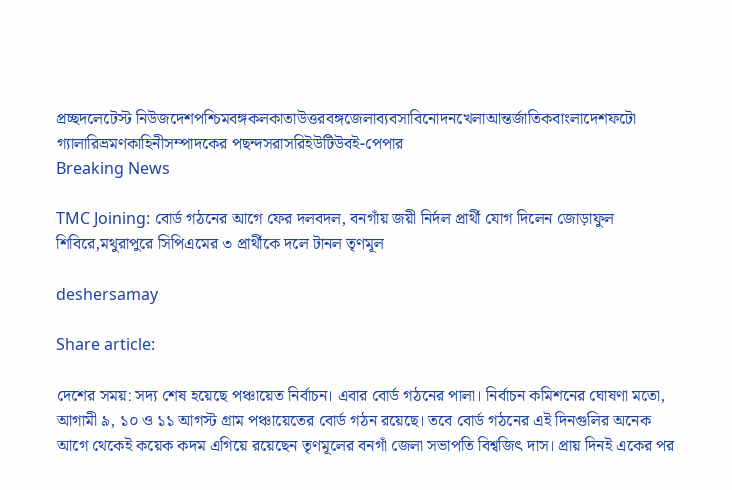প্রচ্ছদলেটেস্ট নিউজদেশপশ্চিমবঙ্গকলকাতাউত্তরবঙ্গজেলাব্যবসাবিনোদনখেলাআন্তর্জাতিকবাংলাদেশফটো গ্যালারিভ্রমণকাহিনীসম্পাদকের পছন্দসরাসরিইউটিউবই-পেপার
Breaking News

TMC Joining: বোর্ড গঠনের আগে ফের দলবদল, বনগাঁয় জয়ী নির্দল প্রার্থী যোগ দিলেন জোড়াফুল শিবিরে,মথুরাপুরে সিপিএমের ৩ প্রার্থীকে দলে টানল তৃণমূল

deshersamay

Share article:

দেশের সময়: সদ্য শেষ হয়েছে পঞ্চায়েত নির্বাচন। এবার বোর্ড গঠনের পালা। নির্বাচন কমিশনের ঘোষণা মতো, আগামী ৯, ১০ ও ১১ আগস্ট গ্রাম পঞ্চায়েতের বোর্ড গঠন রয়েছে। তবে বোর্ড গঠনের এই দিনগুলির অনেক আগে থেকেই কয়েক কদম এগিয়ে রয়েছেন তৃণমূলের বনগাঁ জেলা সভাপতি বিশ্বজিৎ দাস। প্রায় দিনই একের পর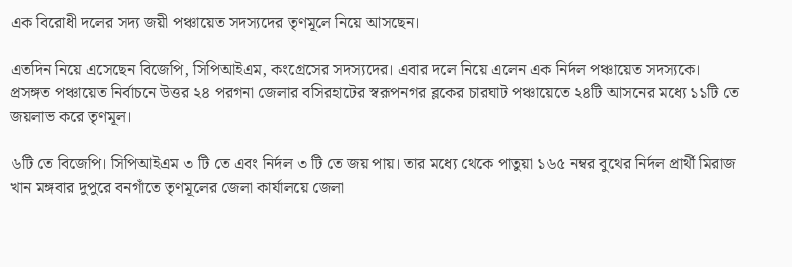এক বিরোধী দলের সদ্য জয়ী পঞ্চায়েত সদস্যদের তৃণমূলে নিয়ে আসছেন।

এতদিন নিয়ে এসেছেন বিজেপি, সিপিআইএম, কংগ্রেসের সদস্যদের। এবার দলে নিয়ে এলেন এক নির্দল পঞ্চায়েত সদস্যকে। প্রসঙ্গত পঞ্চায়েত নির্বাচনে উত্তর ২৪ পরগনা জেলার বসিরহাটের স্বরূপনগর ব্লকের চারঘাট পঞ্চায়েতে ২৪টি আসনের মধ্যে ১১টি তে জয়লাভ করে তৃণমূল।

৬টি তে বিজেপি। সিপিআইএম ৩ টি তে এবং নির্দল ৩ টি তে জয় পায়। তার মধ্যে থেকে পাতুয়া ১৬৫ নম্বর বুথের নির্দল প্রার্থী মিরাজ খান মঙ্গবার দুপুরে বনগাঁতে তৃণমূলের জেলা কার্যালয়ে জেলা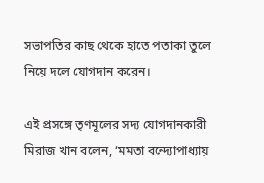সভাপতির কাছ থেকে হাতে পতাকা তুলে নিয়ে দলে যোগদান করেন।

এই প্রসঙ্গে তৃণমূলের সদ্য যোগদানকারী মিরাজ খান বলেন, ‘মমতা বন্দ্যোপাধ্যায়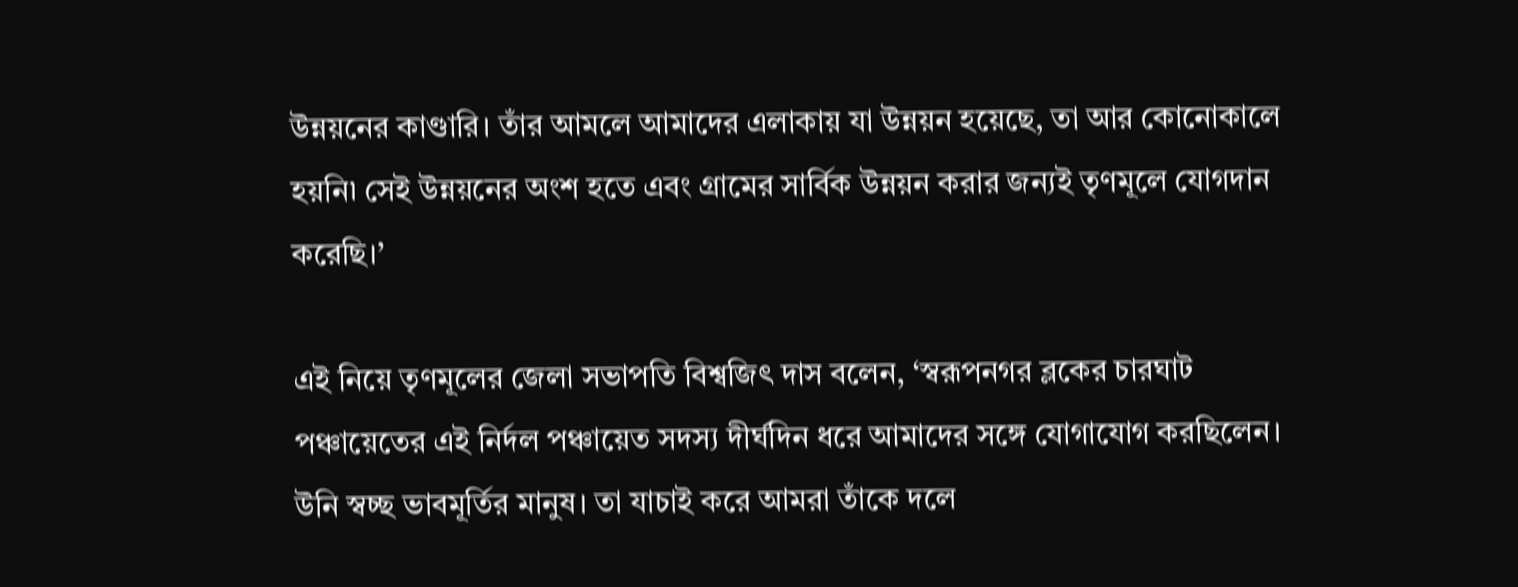উন্নয়নের কাণ্ডারি। তাঁর আমলে আমাদের এলাকায় যা উন্নয়ন হয়েছে, তা আর কোনোকালে হয়নি৷ সেই উন্নয়নের অংশ হতে এবং গ্রামের সার্বিক উন্নয়ন করার জন্যই তৃণমূলে যোগদান করেছি।’

এই নিয়ে তৃণমূলের জেলা সভাপতি বিশ্বজিৎ দাস বলেন, ‘স্বরূপনগর ব্লকের চারঘাট পঞ্চায়েতের এই নির্দল পঞ্চায়েত সদস্য দীর্ঘদিন ধরে আমাদের সঙ্গে যোগাযোগ করছিলেন। উনি স্বচ্ছ ভাবমূর্তির মানুষ। তা যাচাই করে আমরা তাঁকে দলে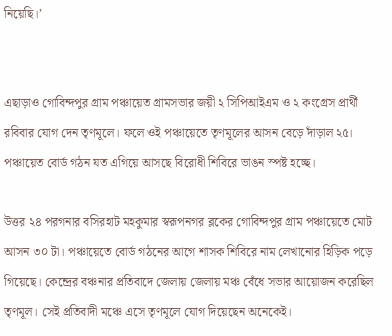নিয়েছি।’


এছাড়াও গোবিন্দপুর গ্রাম পঞ্চায়েত গ্রামসভার জয়ী ২ সিপিআইএম ও ২ কংগ্রেস প্রার্থী রবিবার যোগ দেন তৃণমূলে। ফলে ওই পঞ্চায়েতে তৃণমূলের আসন বেড়ে দাঁড়াল ২৫। পঞ্চায়েত বোর্ড গঠন যত এগিয়ে আসছে বিরোধী শিবিরে ভাঙন স্পষ্ট হচ্ছে।

উত্তর ২৪ পরগনার বসিরহাট মহকুমার স্বরূপনগর ব্লকের গোবিন্দপুর গ্রাম পঞ্চায়েতে মোট আসন ৩০ টা। পঞ্চায়েতে বোর্ড গঠনের আগে শাসক শিবিরে নাম লেখানোর হিড়িক পড়ে গিয়েছে। কেন্দ্রের বঞ্চনার প্রতিবাদে জেলায় জেলায় মঞ্চ বেঁধে সভার আয়োজন করেছিল তৃণমূল। সেই প্রতিবাদী মঞ্চে এসে তৃণমূলে যোগ দিয়েছেন অনেকেই।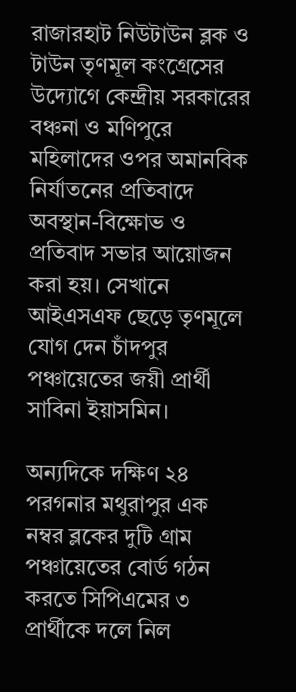রাজারহাট নিউটাউন ব্লক ও টাউন তৃণমূল কংগ্রেসের উদ্যোগে কেন্দ্রীয় সরকারের বঞ্চনা ও মণিপুরে মহিলাদের ওপর অমানবিক নির্যাতনের প্রতিবাদে অবস্থান-বিক্ষোভ ও প্রতিবাদ সভার আয়োজন করা হয়। সেখানে আইএসএফ ছেড়ে তৃণমূলে যোগ দেন চাঁদপুর পঞ্চায়েতের জয়ী প্রার্থী সাবিনা ইয়াসমিন।

অন্যদিকে দক্ষিণ ২৪ পরগনার মথুরাপুর এক নম্বর ব্লকের দুটি গ্রাম পঞ্চায়েতের বোর্ড গঠন করতে সিপিএমের ৩ প্রার্থীকে দলে নিল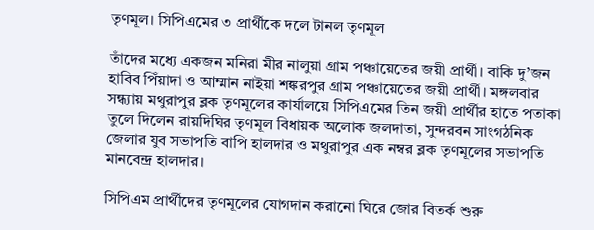তৃণমূল। সিপিএমের ৩ প্রার্থীকে দলে টানল তৃণমূল

তাঁদের মধ্যে একজন মনিরা মীর নালুয়া গ্রাম পঞ্চায়েতের জয়ী প্রার্থী। বাকি দু’জন হাবিব পিঁয়াদা ও আম্মান নাইয়া শঙ্করপুর গ্রাম পঞ্চায়েতের জয়ী প্রার্থী। মঙ্গলবার সন্ধ্যায় মথুরাপুর ব্লক তৃণমূলের কার্যালয়ে সিপিএমের তিন জয়ী প্রার্থীর হাতে পতাকা তুলে দিলেন রায়দিঘির তৃণমূল বিধায়ক অলোক জলদাতা, সুন্দরবন সাংগঠনিক জেলার যুব সভাপতি বাপি হালদার ও মথুরাপুর এক নম্বর ব্লক তৃণমূলের সভাপতি মানবেন্দ্র হালদার।

সিপিএম প্রার্থীদের তৃণমূলের যোগদান করানো ঘিরে জোর বিতর্ক শুরু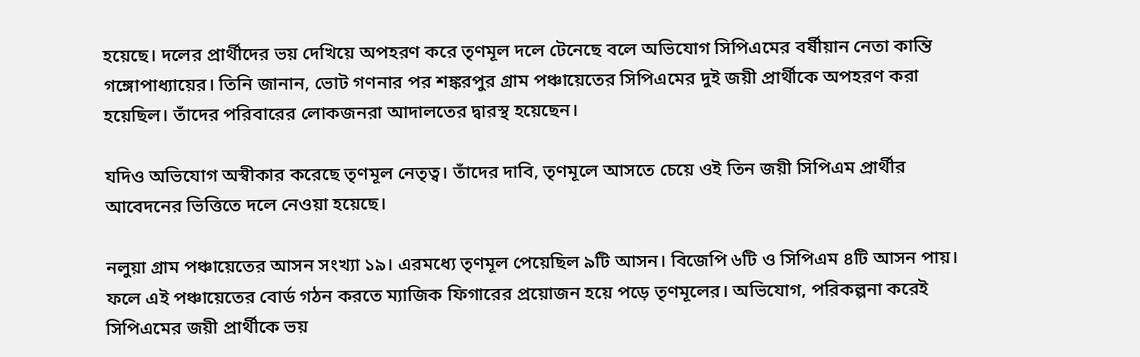হয়েছে। দলের প্রার্থীদের ভয় দেখিয়ে অপহরণ করে তৃণমূল দলে টেনেছে বলে অভিযোগ সিপিএমের বর্ষীয়ান নেতা কান্তি গঙ্গোপাধ্যায়ের। তিনি জানান, ভোট গণনার পর শঙ্করপুর গ্রাম পঞ্চায়েতের সিপিএমের দুই জয়ী প্রার্থীকে অপহরণ করা হয়েছিল। তাঁদের পরিবারের লোকজনরা আদালতের দ্বারস্থ হয়েছেন।

যদিও অভিযোগ অস্বীকার করেছে তৃণমূল নেতৃত্ব। তাঁদের দাবি, তৃণমূলে আসতে চেয়ে ওই তিন জয়ী সিপিএম প্রার্থীর আবেদনের ভিত্তিতে দলে নেওয়া হয়েছে।

নলুয়া গ্রাম পঞ্চায়েতের আসন সংখ্যা ১৯। এরমধ্যে তৃণমূল পেয়েছিল ৯টি আসন। বিজেপি ৬টি ও সিপিএম ৪টি আসন পায়। ফলে এই পঞ্চায়েতের বোর্ড গঠন করতে ম্যাজিক ফিগারের প্রয়োজন হয়ে পড়ে তৃণমূলের। অভিযোগ, পরিকল্পনা করেই সিপিএমের জয়ী প্রার্থীকে ভয়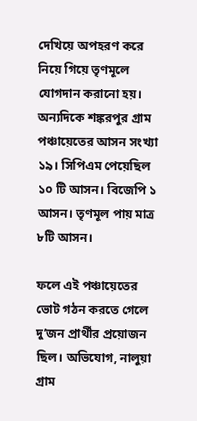দেখিয়ে অপহরণ করে নিয়ে গিয়ে তৃণমূলে যোগদান করানো হয়। অন্যদিকে শঙ্করপুর গ্রাম পঞ্চায়েতের আসন সংখ্যা ১৯। সিপিএম পেয়েছিল ১০ টি আসন। বিজেপি ১ আসন। তৃণমূল পায় মাত্র ৮টি আসন।

ফলে এই পঞ্চায়েতের ভোট গঠন করতে গেলে দু’জন প্রার্থীর প্রয়োজন ছিল। অভিযোগ, নালুয়া গ্রাম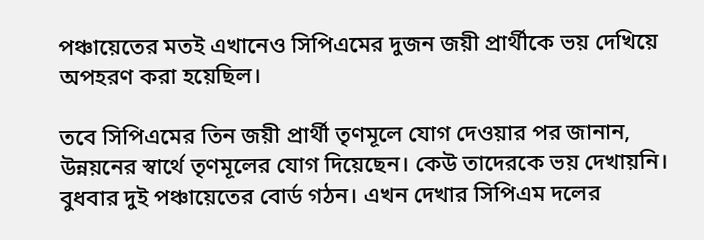পঞ্চায়েতের মতই এখানেও সিপিএমের দুজন জয়ী প্রার্থীকে ভয় দেখিয়ে অপহরণ করা হয়েছিল।

তবে সিপিএমের তিন জয়ী প্রার্থী তৃণমূলে যোগ দেওয়ার পর জানান, উন্নয়নের স্বার্থে তৃণমূলের যোগ দিয়েছেন। কেউ তাদেরকে ভয় দেখায়নি। বুধবার দুই পঞ্চায়েতের বোর্ড গঠন। এখন দেখার সিপিএম দলের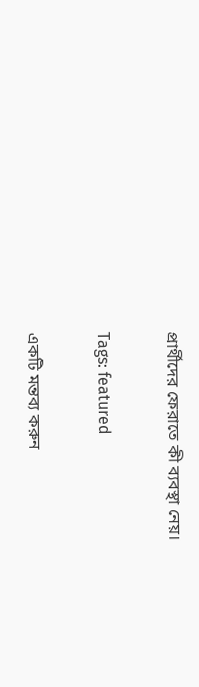প্রার্থীদের ফেরাতে কী ব্যবস্থা নেয়।

Tags: featured

একটি মন্তব্য করুন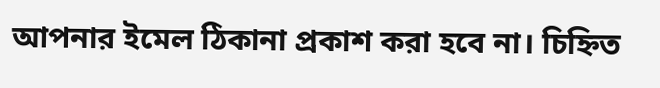আপনার ইমেল ঠিকানা প্রকাশ করা হবে না। চিহ্নিত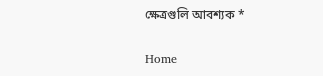ক্ষেত্রগুলি আবশ্যক *

Home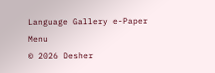Language Gallery e-Paper
Menu
© 2026 Desher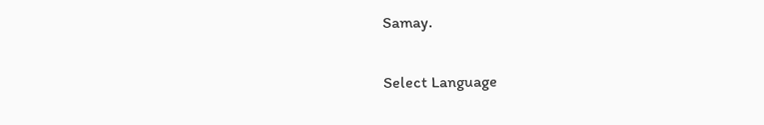Samay.

Select Language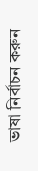ভাষা নির্বাচন করুন